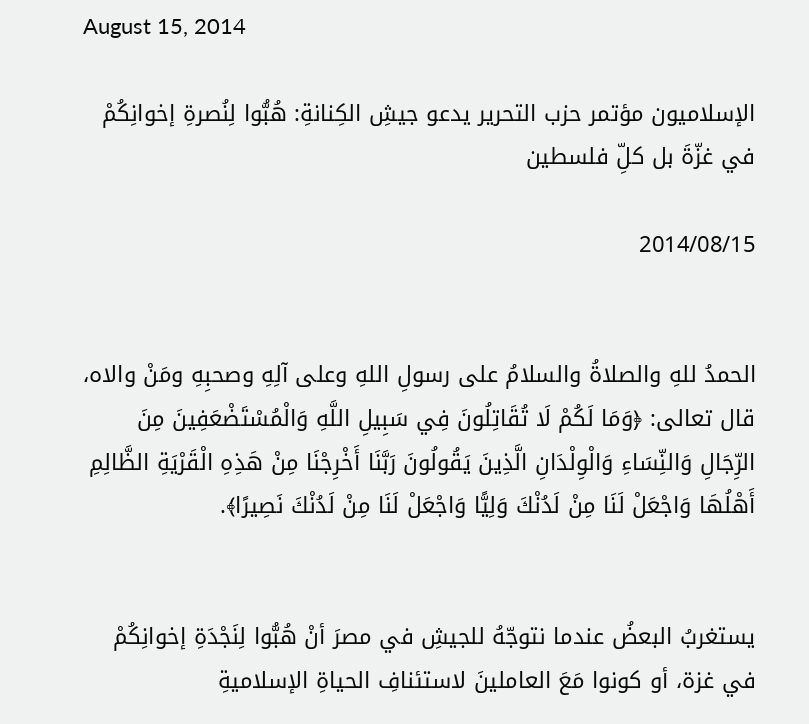August 15, 2014

الإسلاميون مؤتمر حزب التحرير يدعو جيشِ الكِنانةِ: هُبُّوا لِنُصرةِ إخوانِكُمْ في غزّةَ بل كلِّ فلسطين

2014/08/15


الحمدُ للهِ والصلاةُ والسلامُ على رسولِ اللهِ وعلى آلِهِ وصحبِهِ ومَنْ والاه، قال تعالى: ﴿وَمَا لَكُمْ لَا تُقَاتِلُونَ فِي سَبِيلِ اللَّهِ وَالْمُسْتَضْعَفِينَ مِنَ الرِّجَالِ وَالنِّسَاءِ وَالْوِلْدَانِ الَّذِينَ يَقُولُونَ رَبَّنَا أَخْرِجْنَا مِنْ هَذِهِ الْقَرْيَةِ الظَّالِمِ أَهْلُهَا وَاجْعَلْ لَنَا مِنْ لَدُنْكَ وَلِيًّا وَاجْعَلْ لَنَا مِنْ لَدُنْكَ نَصِيرًا﴾.


يستغربُ البعضُ عندما نتوجّهُ للجيشِ في مصرَ أنْ هُبُّوا لِنَجْدَةِ إخوانِكُمْ في غزة، أو كونوا مَعَ العاملينَ لاستئنافِ الحياةِ الإسلاميةِ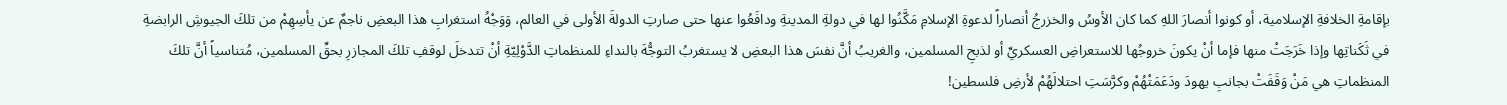بإقامةِ الخلافةِ الإسلامية، أو كونوا أنصارَ اللهِ كما كان الأوسُ والخزرجُ أنصاراً لدعوةِ الإسلامِ مَكَّنُوا لها في دولةِ المدينةِ ودافَعُوا عنها حتى صارتِ الدولةَ الأولى في العالم، وَوَجْهُ استغرابِ هذا البعضِ ناجمٌ عن يأسِهِمْ من تلكَ الجيوشِ الرابضةِ في ثَكَناتِها وإذا خَرَجَتْ منها فإما أنْ يكونَ خروجُها للاستعراضِ العسكريِّ أو لذبحِ المسلمين، والغريبُ أنَّ نفسَ هذا البعضِ لا يستغربُ التوجُّهَ بالنداءِ للمنظماتِ الدَّوْلِيّةِ أنْ تتدخلَ لوقفِ تلكَ المجازرِ بحقِّ المسلمين، مُتناسياً أنَّ تلكَ المنظماتِ هي مَنْ وَقَفَتْ بجانبِ يهودَ ودَعَمَتْهُمْ وكرَّسَتِ احتلالَهُمْ لأرضِ فلسطين!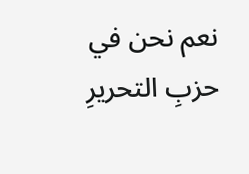نعم نحن في حزبِ التحريرِ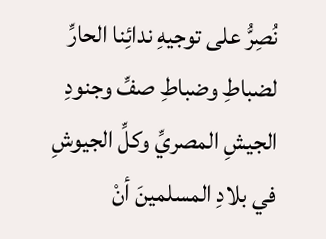نُصِرُّ على توجيهِ ندائِنا الحارِّ لضباطِ وضباطِ صفِّ وجنودِ الجيشِ المصريِّ وكلِّ الجيوشِ في بلادِ المسلمينَ أنْ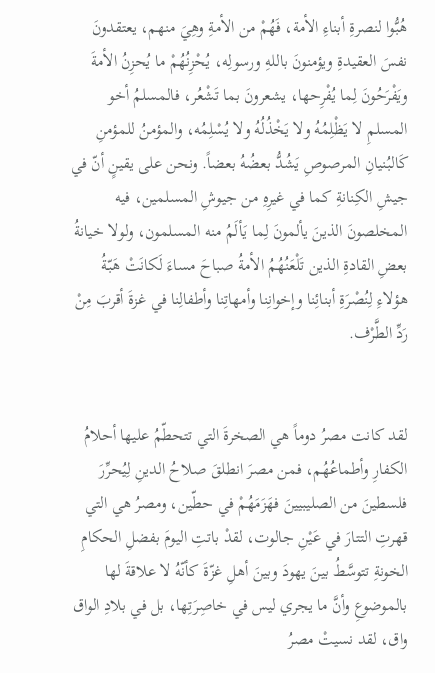هُبُّوا لنصرةِ أبناءِ الأمة، فَهُمْ من الأمةِ وهِيَ منهم، يعتقدونَ نفسَ العقيدةِ ويؤمنونَ باللهِ ورسولِه، يُحْزِنُهُمْ ما يُحزِنُ الأمةَ ويَفْرَحُونَ لِما يُفْرِحها، يشعرونَ بما تَشْعُر، فالمسلمُ أخو المسلمِ لا يَظْلِمُهُ ولا يَخْذُلُهُ ولا يُسْلِمُه، والمؤمنُ للمؤمنِ كَالبُنيانِ المرصوصِ يَشُدُّ بعضُهُ بعضاً. ونحن على يقينٍ أنّ في جيشِ الكِنانةِ كما في غيرِهِ من جيوشِ المسلمين، فيه المخلصونَ الذينَ يألمونَ لِما يَألَمُ منه المسلمون، ولولا خيانةُ بعضِ القادةِ الذين تَلْعَنُهُمُ الأمةُ صباحَ مساءَ لَكانَتْ هَبّةُ هؤلاءِ لِنُصْرَةِ أبنائِنا وإخوانِنا وأمهاتِنا وأطفالِنا في غزةَ أقربَ مِنْ رَدِّ الطَّرْف.


لقد كانت مصرُ دوماً هي الصخرةَ التي تتحطّمُ عليها أحلامُ الكفارِ وأطماعُهُم، فمن مصرَ انطلقَ صلاحُ الدينِ لِيُحرِّرَ فلسطينَ من الصليبيينَ فهَزَمَهُمْ في حطّين، ومصرُ هي التي قهرتِ التتارَ في عَيْنِ جالوت، لقدْ باتتِ اليومَ بفضلِ الحكامِ الخونةِ تتوسَّطُ بينَ يهودَ وبينَ أهلِ غزّةَ كأنّهُ لا علاقةَ لها بالموضوعِ وأنَّ ما يجري ليس في خاصِرَتِها، بل في بلادِ الواق واق، لقد نسيتْ مصرُ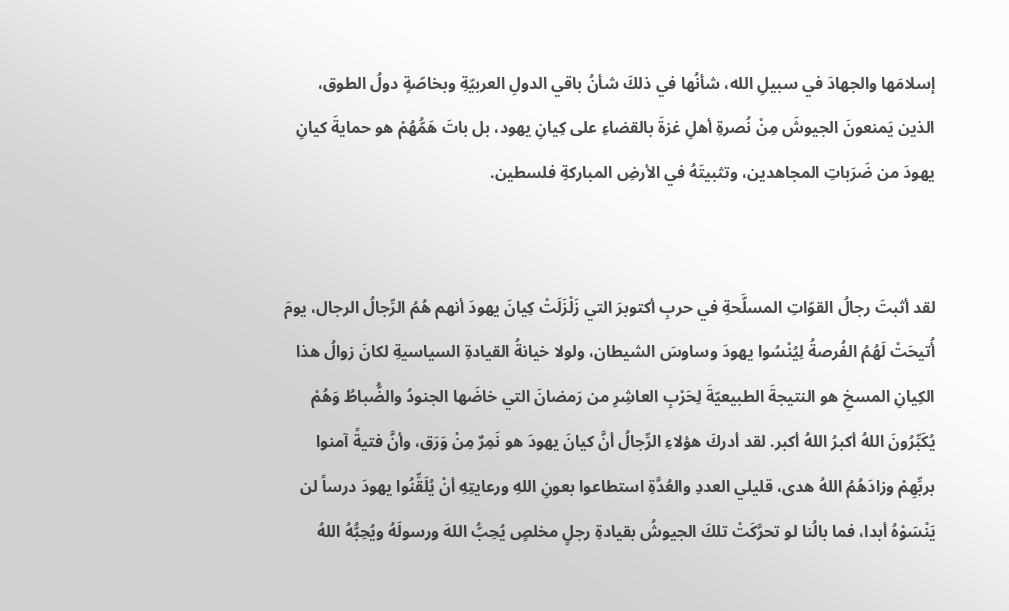إسلامَها والجهادَ في سبيلِ الله، شأنُها في ذلكَ شأنُ باقي الدولِ العربيّةِ وبخاصّةٍ دولُ الطوق، الذين يَمنعونَ الجيوشَ مِنْ نُصرةِ أهلِ غزةَ بالقضاءِ على كِيانِ يهود، بل باتَ هَمُّهُمْ هو حمايةَ كيانِ يهودَ من ضَرَباتِ المجاهدين، وتثبيتَهُ في الأرضِ المباركةِ فلسطين.


لقد أثبتَ رجالُ القوّاتِ المسلَّحةِ في حربِ أكتوبرَ التي زَلْزَلَتْ كِيانَ يهودَ أنهم هُمُ الرِّجالُ الرجال، يومَ أُتيحَتْ لَهُمُ الفُرصةُ لِيُنْسُوا يهودَ وساوسَ الشيطان، ولولا خيانةُ القيادةِ السياسيةِ لكانَ زوالُ هذا الكِيانِ المسخِ هو النتيجةَ الطبيعيّةَ لِحَرْبِ العاشِرِ من رَمضانَ التي خاضَها الجنودُ والضُّباطُ وَهُمْ يُكَبِّرُونَ اللهُ أكبرُ اللهُ أكبر. لقد أدركَ هؤلاءِ الرِّجالُ أنَّ كيانَ يهودَ هو نَمِرٌ مِنْ وَرَق، وأنَّ فتيةً آمنوا بربِّهِمْ وزادَهُمُ اللهُ هدى، قليلي العددِ والعُدَّةِ استطاعوا بعونِ اللهِ ورعايتِهِ أنْ يُلَقِّنُوا يهودَ درساً لن يَنْسَوْهُ أبدا، فما بالُنا لو تحرَّكَتْ تلكَ الجيوشُ بقيادةِ رجلٍ مخلصٍ يُحِبُّ اللهَ ورسولَهُ ويُحِبُّهُ اللهُ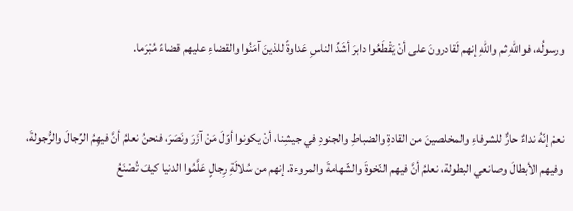ورسولُه، فواللهِ ثم واللهِ إنهم لَقادرونَ على أنْ يَقْطَعُوا دابرَ أشَدِّ الناسِ عَداوةً للذينَ آمَنُوا والقضاءِ عليهم قضاءً مُبْرَما.


نعمْ إنّهُ نداءٌ حارٌّ للشرفاءِ والمخلصينَ من القادةِ والضباطِ والجنودِ في جيشِنا، أنْ يكونوا أوّلَ مَنْ آزَرَ ونَصَرَ، فنحنُ نعلمُ أنَّ فيهِمُ الرِّجالَ والرُّجولةَ، وفيهم الأبطالَ وصانعي البطولة، نعلمُ أنَّ فيهم النّخوةَ والشّهامةَ والمروءة. إنهم من سُلالَةِ رِجالٍ عَلَّمُوا الدنيا كيفَ تُصْنَعُ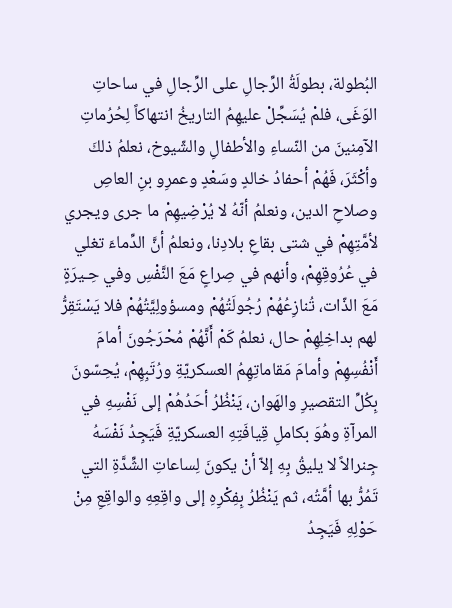البُطولة، بطولَةُ الرِّجالِ على الرِّجالِ في ساحاتِ الوَغَى، فلمْ يُسَجِّلْ عليهِمُ التاريخُ انتهاكاً لِحُرُماتِ الآمِنينَ من النّساءِ والأطفالِ والشّيوخ، نعلمُ ذلكَ وأكْثَرَ، فَهُمْ أحفادُ خالدٍ وسَعْدٍ وعمرِو بنِ العاصِ وصلاحِ الدين، ونعلمُ أنّهُ لا يُرْضِيهِمْ ما جرى ويجري لأمَّتِهِمْ في شتى بقاعِ بلادِنا، ونعلمُ أنَّ الدِّماءَ تغلي في عُرُوقِهِمْ، وأنهم في صِراعٍ مَعَ النَّفْسِ وفي حِـيرَةٍ مَعَ الذّات، تُنازِعُهُمْ رُجُولَتُهُمْ ومسؤولِيَّتُهُمْ فلا يَسْتَقِرُّ لهم بداخِلِهِمْ حال، نعلمُ كَمْ أَنَّهُمْ مُحْرَجُونَ أمامَ أَنْفُسِهِمْ وأمامَ مَقاماتِهِمُ العسكريّةِ ورُتَبِهِمْ، يُحِسّونَ بِكُلِّ التقصيرِ والهَوان، يَنْظُرُ أحَدُهُمْ إلى نَفْسِهِ في المرآةِ وهُوَ بكاملِ قِيافَتِهِ العسكريّةِ فَيَجِدُ نَفْسَهُ جِنرالاً لا يليقُ بِهِ إلاّ أنْ يكونَ لِساعاتِ الشِّدَّةِ التي تَمُرُّ بها أمَّتُه، ثم يَنْظُرُ بِفِكْرِهِ إلى واقِعِهِ والواقِعِ مِنْ حَوْلِهِ فَيَجِدُ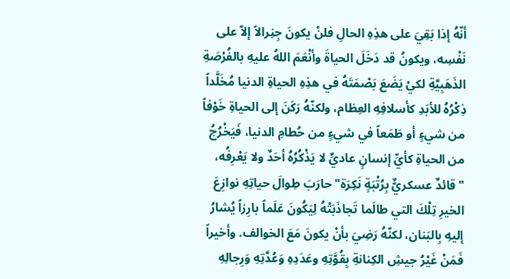أنّهُ إذا بَقِيَ على هذِهِ الحالِ فلنْ يكونَ جِنِرالاً إلاّ على نَفْسِه، ويكونُ قد دَخَلَ الحياةَ وأنْعَمَ اللهُ عليهِ بالفُرْصَةِ الذَهَبِيَّةِ لكيْ يَضَعَ بَصْمَتَهُ في هذِهِ الحياةِ الدنيا مُخَلَّداً ذِكْرُهُ للأبَدِ كأسلافِهِ العِظام، ولكنّهُ رَكَنَ إلى الحياةِ خَوْفاً من شيءٍ أو طَمَعاً في شيءٍ من حُطامِ الدنيا، فَيَخْرُجُ من الحياةِ كأيِّ إنسانٍ عاديٍّ لا يَذْكُرُهُ أحَدٌ ولا يَعْرِفُه، "قائدٌ عسكريٌّ بِرُتْبَةٍ نَكِرَة" حارَبَ طِوالَ حياتِهِ نوازِعَ الخيرِ تِلْكَ التي طالَما تَجاذَبَتْهُ لِيَكُونَ عَلَماً بارِزاً يُشارُ إليهِ بِالبَنان، لكنّهُ رَضِيَ بأنْ يكونَ مَعَ الخوالف. وأخيراً فَمَنْ غَيْرُ جيشِ الكِنانةِ بِقُوَّتِهِ وعَدَدِهِ وَعُدَّتِهِ وَرِجالِهِ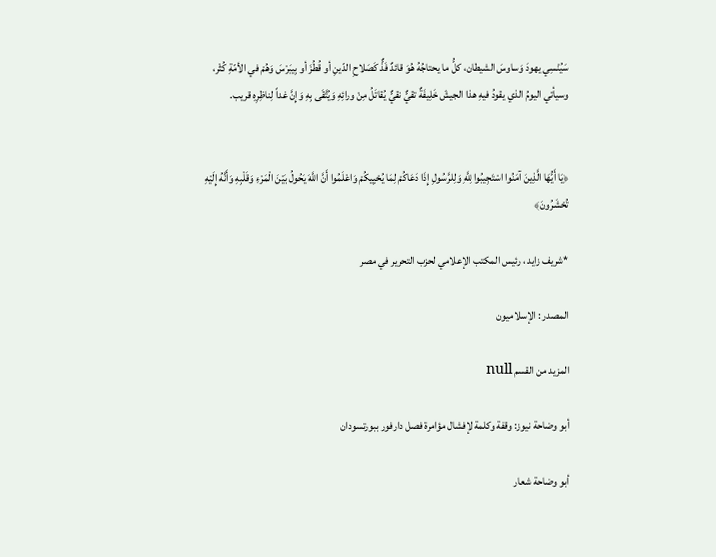سَيُنْسِي يهودَ وَساوسَ الشيطان، كلُّ ما يحتاجُهُ هُوَ قائدٌ فَذٌّ كَصَلاحِ الدّينِ أو قُطُزَ أو بِيبَرْسَ وَهُمْ في الأمّةِ كُثْر، وسيأتي اليومُ الذي يقودُ فيهِ هذا الجيشَ خَلِيفَةٌ تقيٌّ نقيٌّ يُقاتَلُ مِنْ ورائِهِ وَيُتَّقَى بِهِ وَإِنَّ غداً لِناظِرِهِ قريب.


﴿يَا أَيُّهَا الَّذِينَ آمَنُوا اسْتَجِيبُوا لِلَّهِ وَلِلرَّسُولِ إِذَا دَعَاكُمْ لِمَا يُحْيِيكُمْ وَاعْلَمُوا أَنَّ اللَّهَ يَحُولُ بَيْنَ الْمَرْءِ وَقَلْبِهِ وَأَنَّهُ إِلَيْهِ تُحْشَرُونَ﴾

*شريف زايد ، رئيس المكتب الإعلامي لحزب التحرير في مصر

المصدر : الإسلاميون

المزيد من القسم null

أبو وضاحة نيوز: وقفة وكلمة لإفشال مؤامرة فصل دارفور ببورتسودان

أبو وضاحة شعار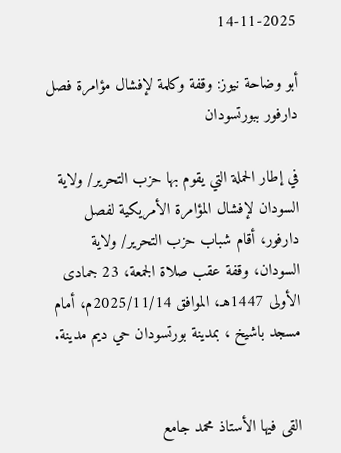14-11-2025

أبو وضاحة نيوز: وقفة وكلمة لإفشال مؤامرة فصل دارفور ببورتسودان

في إطار الحملة التي يقوم بها حزب التحرير/ ولاية السودان لإفشال المؤامرة الأمريكية لفصل دارفور، أقام شباب حزب التحرير/ ولاية السودان، وقفة عقب صلاة الجمعة، 23 جمادى الأولى 1447هـ، الموافق 2025/11/14م، أمام مسجد باشيخ ، بمدينة بورتسودان حي ديم مدينة.


القى فيها الأستاذ محمد جامع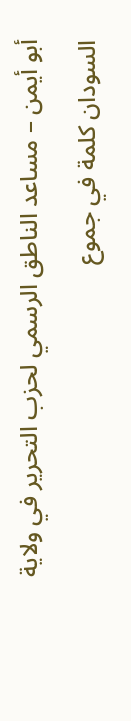أبو أيمن – مساعد الناطق الرسمي لحزب التحرير في ولاية السودان كلمة في جموع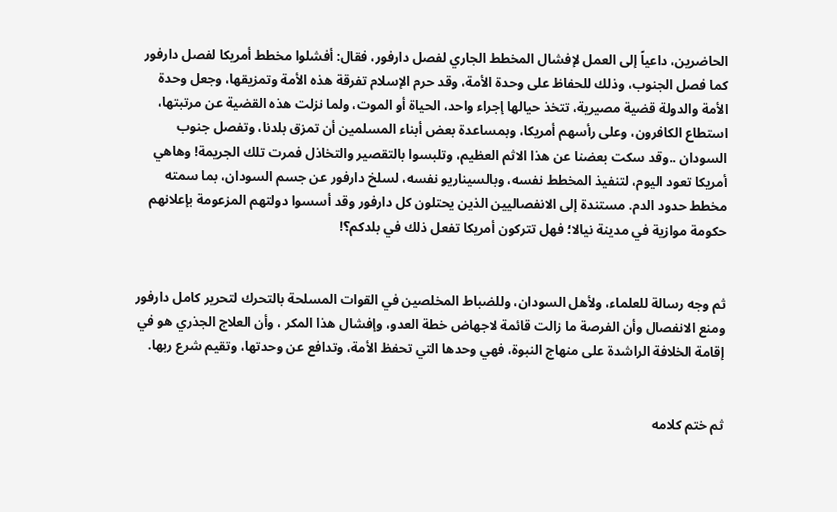الحاضرين، داعياً إلى العمل لإفشال المخطط الجاري لفصل دارفور، فقال: أفشلوا مخطط أمريكا لفصل دارفور كما فصل الجنوب، وذلك للحفاظ على وحدة الأمة، وقد حرم الإسلام تفرقة هذه الأمة وتمزيقها، وجعل وحدة الأمة والدولة قضية مصيرية، تتخذ حيالها إجراء واحد، الحياة أو الموت، ولما نزلت هذه القضية عن مرتبتها، استطاع الكافرون، وعلى رأسهم أمريكا، وبمساعدة بعض أبناء المسلمين أن تمزق بلدنا، وتفصل جنوب السودان ..وقد سكت بعضنا عن هذا الاثم العظيم، وتلبسوا بالتقصير والتخاذل فمرت تلك الجريمة! وهاهي أمريكا تعود اليوم، لتنفيذ المخطط نفسه، وبالسيناريو نفسه، لسلخ دارفور عن جسم السودان، بما سمته مخطط حدود الدم. مستندة إلى الانفصاليين الذين يحتلون كل دارفور وقد أسسوا دولتهم المزعومة بإعلانهم حكومة موازية في مدينة نيالا؛ فهل تتركون أمريكا تفعل ذلك في بلدكم؟!


ثم وجه رسالة للعلماء، ولأهل السودان، وللضباط المخلصين في القوات المسلحة بالتحرك لتحرير كامل دارفور ومنع الانفصال وأن الفرصة ما زالت قائمة لاجهاض خطة العدو، وإفشال هذا المكر ، وأن العلاج الجذري هو في إقامة الخلافة الراشدة على منهاج النبوة، فهي وحدها التي تحفظ الأمة، وتدافع عن وحدتها، وتقيم شرع ربها.


ثم ختم كلامه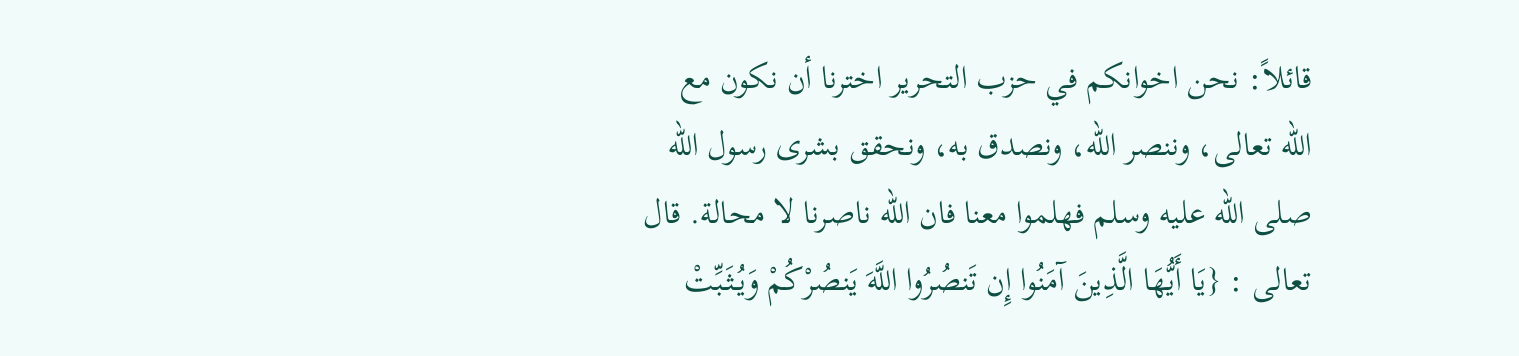قائلاً: نحن اخوانكم في حزب التحرير اخترنا أن نكون مع الله تعالى، وننصر الله، ونصدق به، ونحقق بشرى رسول الله صلى الله عليه وسلم فهلموا معنا فان الله ناصرنا لا محالة. قال تعالى : {يَا أَيُّهَا الَّذِينَ آمَنُوا إِن تَنصُرُوا اللَّهَ يَنصُرْكُمْ وَيُثَبِّتْ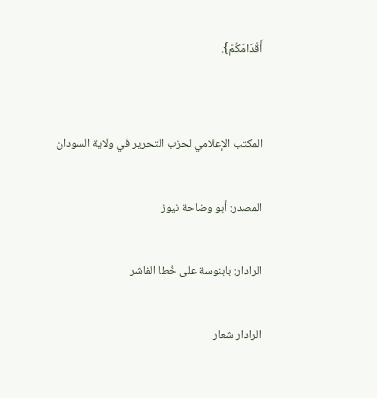أَقْدَامَكُمْ}.


المكتب الإعلامي لحزب التحرير في ولاية السودان

المصدر: أبو وضاحة نيوز

الرادار: بابنوسة على خُطا الفاشر

الرادار شعار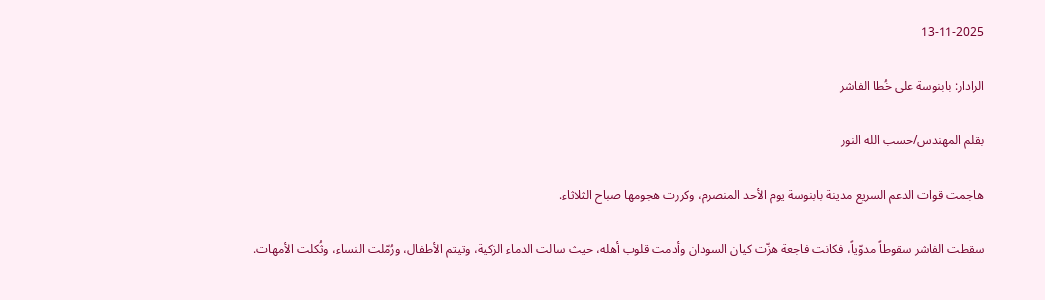13-11-2025

الرادار: بابنوسة على خُطا الفاشر

بقلم المهندس/حسب الله النور

هاجمت قوات الدعم السريع مدينة بابنوسة يوم الأحد المنصرم، وكررت هجومها صباح الثلاثاء.

سقطت الفاشر سقوطاً مدوّياً، فكانت فاجعة هزّت كيان السودان وأدمت قلوب أهله، حيث سالت الدماء الزكية، وتيتم الأطفال، ورُمّلت النساء، وثُكلت الأمهات.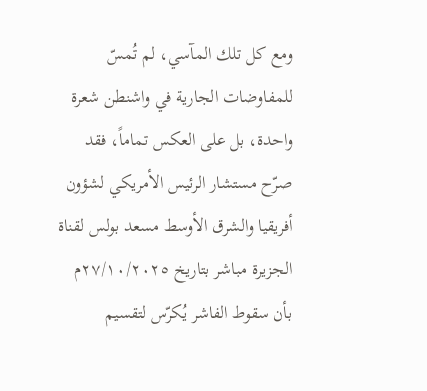ومع كل تلك المآسي، لم تُمسّ للمفاوضات الجارية في واشنطن شعرة واحدة، بل على العكس تماماً، فقد صرّح مستشار الرئيس الأمريكي لشؤون أفريقيا والشرق الأوسط مسعد بولس لقناة الجزيرة مباشر بتاريخ ٢٧/١٠/٢٠٢٥م بأن سقوط الفاشر يُكرّس لتقسيم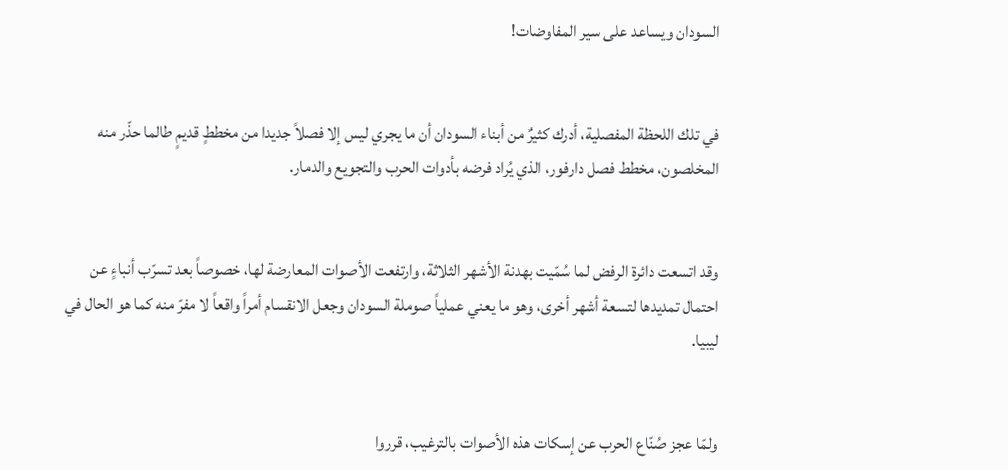السودان ويساعد على سير المفاوضات!


في تلك اللحظة المفصلية، أدرك كثيرٌ من أبناء السودان أن ما يجري ليس إلا فصلاً جديدا من مخططٍ قديمٍ طالما حذّر منه المخلصون، مخطط فصل دارفور، الذي يُراد فرضه بأدوات الحرب والتجويع والدمار.


وقد اتسعت دائرة الرفض لما سُمّيت بهدنة الأشهر الثلاثة، وارتفعت الأصوات المعارضة لها، خصوصاً بعد تسرّب أنباءٍ عن احتمال تمديدها لتسعة أشهر أخرى، وهو ما يعني عملياً صوملة السودان وجعل الانقسام أمراً واقعاً لا مفرّ منه كما هو الحال في ليبيا.


ولمّا عجز صُنّاع الحرب عن إسكات هذه الأصوات بالترغيب، قرروا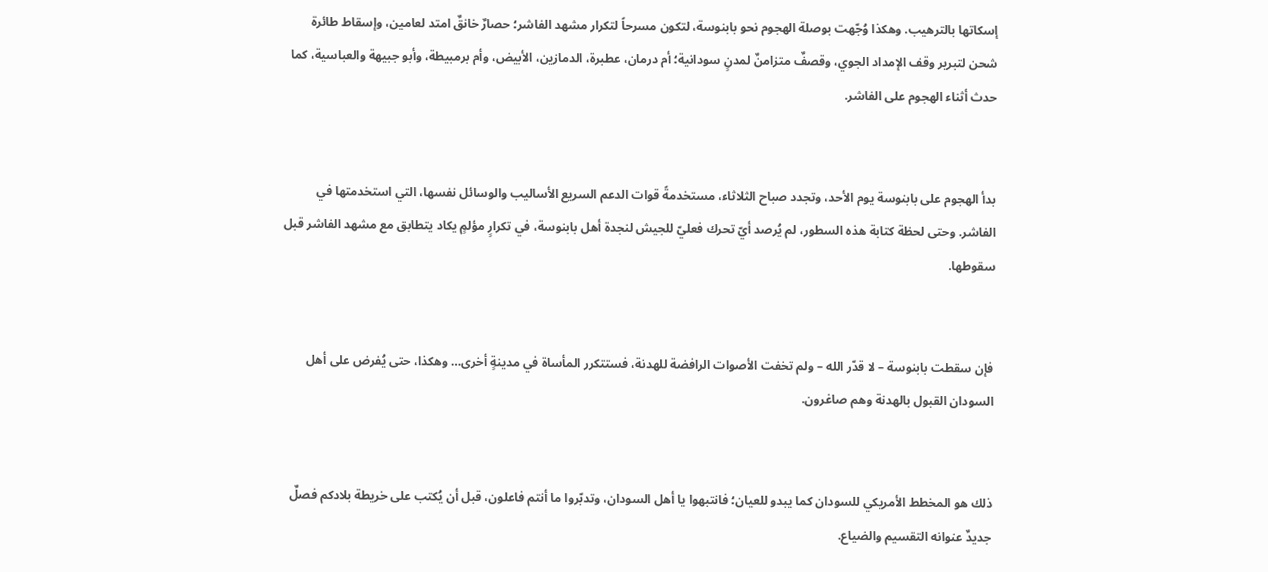إسكاتها بالترهيب. وهكذا وُجّهت بوصلة الهجوم نحو بابنوسة، لتكون مسرحاً لتكرار مشهد الفاشر؛ حصارٌ خانقٌ امتد لعامين، وإسقاط طائرة شحن لتبرير وقف الإمداد الجوي، وقصفٌ متزامنٌ لمدنٍ سودانية؛ أم درمان، عطبرة، الدمازين، الأبيض، وأم برمبيطة، وأبو جبيهة والعباسية، كما حدث أثناء الهجوم على الفاشر.


بدأ الهجوم على بابنوسة يوم الأحد، وتجدد صباح الثلاثاء، مستخدمةً قوات الدعم السريع الأساليب والوسائل نفسها، التي استخدمتها في الفاشر. وحتى لحظة كتابة هذه السطور، لم يُرصد أيّ تحرك فعليّ للجيش لنجدة أهل بابنوسة، في تكرارٍ مؤلمٍ يكاد يتطابق مع مشهد الفاشر قبل سقوطها.


فإن سقطت بابنوسة – لا قدّر الله – ولم تخفت الأصوات الرافضة للهدنة، فستتكرر المأساة في مدينةٍ أخرى… وهكذا، حتى يُفرض على أهل السودان القبول بالهدنة وهم صاغرون.


ذلك هو المخطط الأمريكي للسودان كما يبدو للعيان؛ فانتبهوا يا أهل السودان، وتدبّروا ما أنتم فاعلون، قبل أن يُكتب على خريطة بلادكم فصلٌ جديدٌ عنوانه التقسيم والضياع.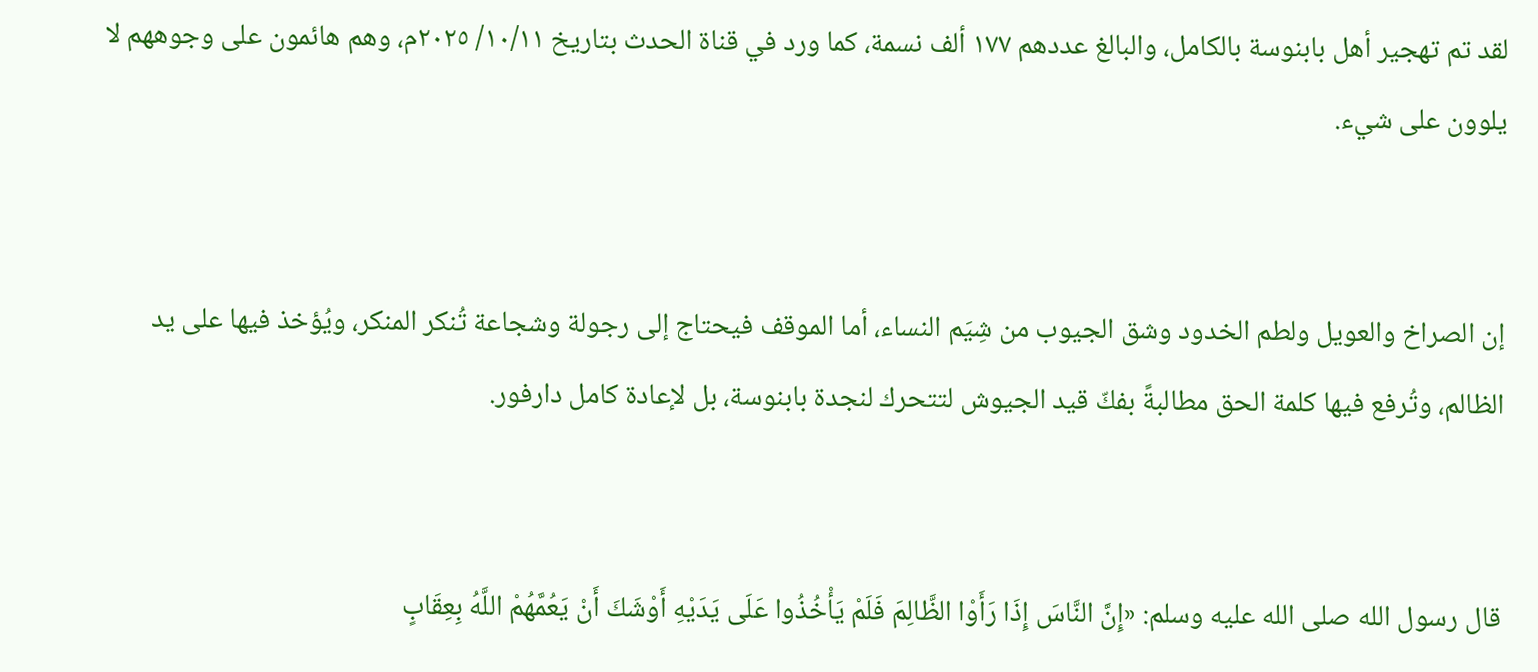لقد تم تهجير أهل بابنوسة بالكامل، والبالغ عددهم ١٧٧ ألف نسمة، كما ورد في قناة الحدث بتاريخ ١٠/١١/ ٢٠٢٥م، وهم هائمون على وجوههم لا يلوون على شيء.


إن الصراخ والعويل ولطم الخدود وشق الجيوب من شِيَم النساء، أما الموقف فيحتاج إلى رجولة وشجاعة تُنكر المنكر، ويُؤخذ فيها على يد الظالم، وتُرفع فيها كلمة الحق مطالبةً بفكّ قيد الجيوش لتتحرك لنجدة بابنوسة، بل لإعادة كامل دارفور.


قال رسول الله صلى الله عليه وسلم: «إِنَّ النَّاسَ إِذَا رَأَوْا الظَّالِمَ فَلَمْ يَأْخُذُوا عَلَى يَدَيْهِ أَوْشَكَ أَنْ يَعُمَّهُمْ اللَّهُ بِعِقَابٍ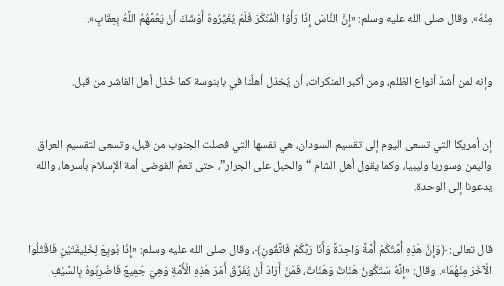مِنْهُ». وقال صلى الله عليه وسلم: «إِنَّ النَّاسَ إِذَا رَأَوُا الْمُنْكَرَ فَلَمْ يُغَيِّرُوهُ أَوْشَكَ أَنْ يَعُمَّهُمُ اللَّهُ بِعِقَابٍ».


وإنه لمن أشدّ أنواع الظلم، ومن أكبر المنكرات، أن يُخذل أهلُنا في بابنوسة كما خُذل أهل الفاشر من قبل.


إن أمريكا التي تسعى اليوم إلى تقسيم السودان، هي نفسها التي فصلت الجنوب من قبل، وتسعى لتقسيم العراق واليمن وسوريا وليبيا، وكما يقول أهل الشام “والحبل على الجرار”، حتى تعمّ الفوضى أمة الإسلام بأسرها، والله يدعونا إلى الوحدة.


قال تعالى: ﴿وَإِنَّ هَذِهِ أُمَّتُكُمْ أُمَّةً وَاحِدَةً وَأَنَا رَبُّكُمْ فَاتَّقُونِ﴾، وقال صلى الله عليه وسلم: «إِذَا بُويِعَ لِخَلِيفَتَيْنِ فَاقْتُلُوا الْآخَرَ مِنْهُمَا». وقال: «إِنَّهُ سَتَكُونُ هَنَاتٌ وَهَنَاتٌ، فَمَنْ أَرَادَ أَنْ يُفَرِّقَ أَمْرَ هَذِهِ الْأُمَّةِ وَهِيَ جَمِيعٌ فَاضْرِبُوهُ بِالسَّيْفِ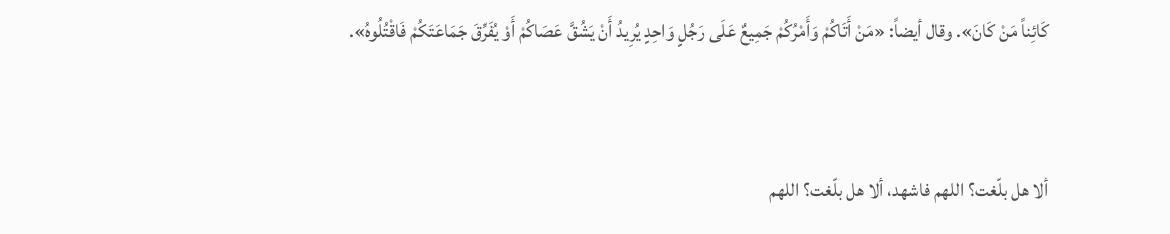كَائِناً مَنْ كَانَ». وقال أيضاً: «مَنْ أَتَاكُمْ وَأَمْرُكُمْ جَمِيعٌ عَلَى رَجُلٍ وَاحِدٍ يُرِيدُ أَنْ يَشُقَّ عَصَاكُمْ أَوْ يُفَرِّقَ جَمَاعَتَكُمْ فَاقْتُلُوهُ».


ألا هل بلّغت؟ اللهم فاشهد، ألا هل بلّغت؟ اللهم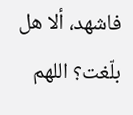فاشهد، ألا هل بلّغت؟ اللهم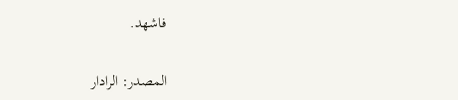فاشهد.

المصدر: الرادار